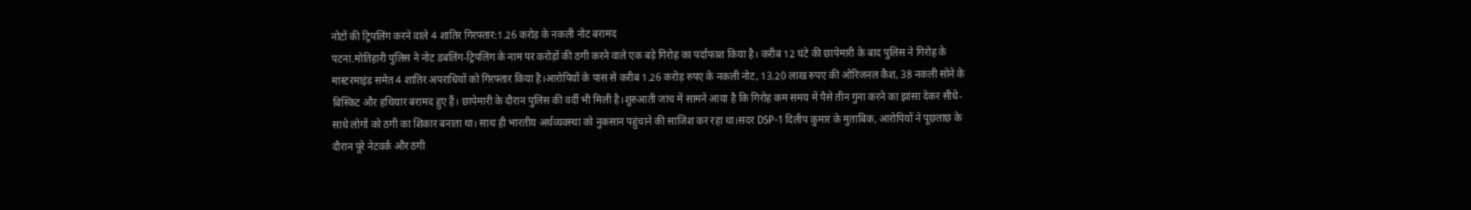नोटों की ट्रिपलिंग करने वाले 4 शातिर गिरफ्तार:1.26 करोड़ के नकली नोट बरामद
पटना.मोतिहारी पुलिस ने नोट डबलिंग-ट्रिपलिंग के नाम पर करोड़ों की ठगी करने वाले एक बड़े गिरोह का पर्दाफाश किया है। करीब 12 घंटे की छापेमारी के बाद पुलिस ने गिरोह के मास्टरमाइंड समेत 4 शातिर अपराधियों को गिरफ्तार किया है।आरोपियों के पास से करीब 1.26 करोड़ रुपए के नकली नोट, 13.20 लाख रुपए की ओरिजनल कैश, 38 नकली सोने के बिस्किट और हथियार बरामद हुए हैं। छापेमारी के दौरान पुलिस की वर्दी भी मिली है।शुरुआती जांच में सामने आया है कि गिरोह कम समय में पैसे तीन गुना करने का झांसा देकर सीधे-साधे लोगों को ठगी का शिकार बनाता था। साथ ही भारतीय अर्थव्यवस्था को नुकसान पहुंचाने की साजिश कर रहा था।सदर DSP-1 दिलीप कुमार के मुताबिक, आरोपियों ने पूछताछ के दौरान पूरे नेटवर्क और ठगी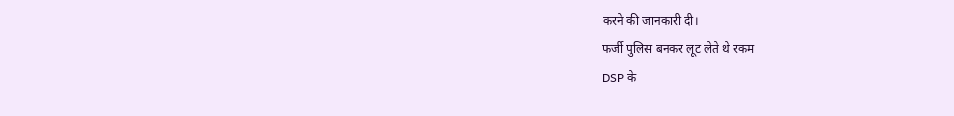करने की जानकारी दी।
फर्जी पुलिस बनकर लूट लेते थे रकम
DSP के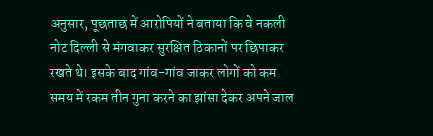अनुसार, पूछताछ में आरोपियों ने बताया कि वे नकली नोट दिल्ली से मंगवाकर सुरक्षित ठिकानों पर छिपाकर रखते थे। इसके बाद गांव-गांव जाकर लोगों को कम समय में रकम तीन गुना करने का झांसा देकर अपने जाल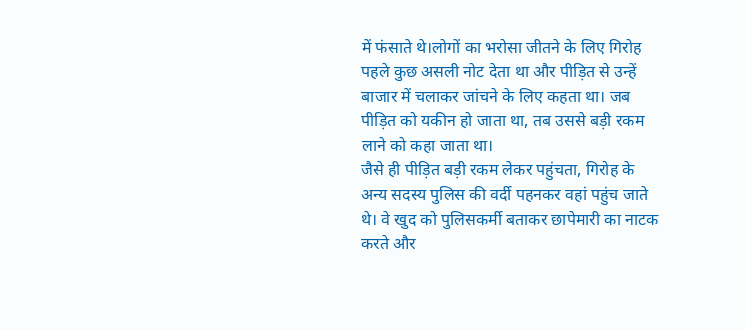में फंसाते थे।लोगों का भरोसा जीतने के लिए गिरोह पहले कुछ असली नोट देता था और पीड़ित से उन्हें बाजार में चलाकर जांचने के लिए कहता था। जब पीड़ित को यकीन हो जाता था, तब उससे बड़ी रकम लाने को कहा जाता था।
जैसे ही पीड़ित बड़ी रकम लेकर पहुंचता, गिरोह के अन्य सदस्य पुलिस की वर्दी पहनकर वहां पहुंच जाते थे। वे खुद को पुलिसकर्मी बताकर छापेमारी का नाटक करते और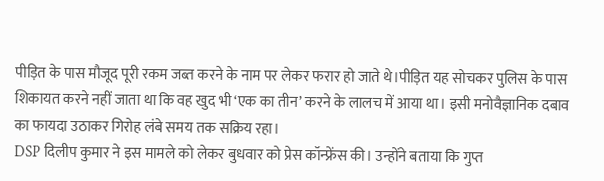पीड़ित के पास मौजूद पूरी रकम जब्त करने के नाम पर लेकर फरार हो जाते थे।पीड़ित यह सोचकर पुलिस के पास शिकायत करने नहीं जाता था कि वह खुद भी ‘एक का तीन’ करने के लालच में आया था। इसी मनोवैज्ञानिक दबाव का फायदा उठाकर गिरोह लंबे समय तक सक्रिय रहा।
DSP दिलीप कुमार ने इस मामले को लेकर बुधवार को प्रेस कॉन्फ्रेंस की। उन्होंने बताया कि गुप्त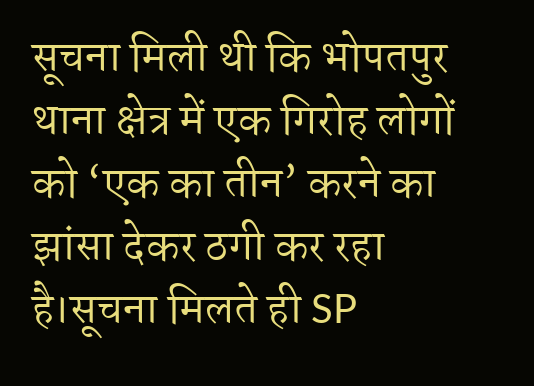सूचना मिली थी कि भोपतपुर थाना क्षेत्र में एक गिरोह लोगों को ‘एक का तीन’ करने का झांसा देकर ठगी कर रहा है।सूचना मिलते ही SP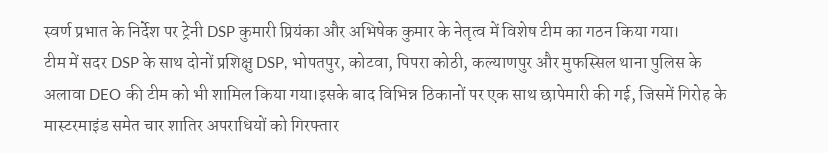स्वर्ण प्रभात के निर्देश पर ट्रेनी DSP कुमारी प्रियंका और अभिषेक कुमार के नेतृत्व में विशेष टीम का गठन किया गया।
टीम में सदर DSP के साथ दोनों प्रशिक्षु DSP, भोपतपुर, कोटवा, पिपरा कोठी, कल्याणपुर और मुफस्सिल थाना पुलिस के अलावा DEO की टीम को भी शामिल किया गया।इसके बाद विभिन्न ठिकानों पर एक साथ छापेमारी की गई, जिसमें गिरोह के मास्टरमाइंड समेत चार शातिर अपराधियों को गिरफ्तार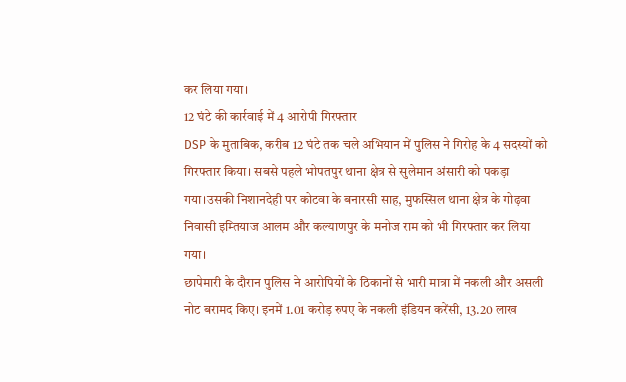कर लिया गया।
12 घंटे की कार्रवाई में 4 आरोपी गिरफ्तार
DSP के मुताबिक, करीब 12 घंटे तक चले अभियान में पुलिस ने गिरोह के 4 सदस्यों को गिरफ्तार किया। सबसे पहले भोपतपुर थाना क्षेत्र से सुलेमान अंसारी को पकड़ा गया।उसकी निशानदेही पर कोटवा के बनारसी साह, मुफस्सिल थाना क्षेत्र के गोढ़वा निवासी इम्तियाज आलम और कल्याणपुर के मनोज राम को भी गिरफ्तार कर लिया गया।
छापेमारी के दौरान पुलिस ने आरोपियों के ठिकानों से भारी मात्रा में नकली और असली नोट बरामद किए। इनमें 1.01 करोड़ रुपए के नकली इंडियन करेंसी, 13.20 लाख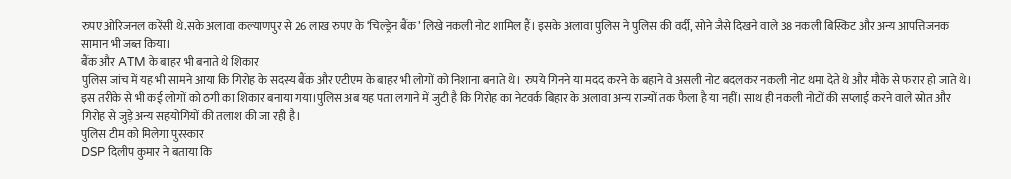रुपए ओरिजनल करेंसी थे.सके अलावा कल्याणपुर से 26 लाख रुपए के ‘चिल्ड्रेन बैंक’ लिखे नकली नोट शामिल हैं। इसके अलावा पुलिस ने पुलिस की वर्दी, सोने जैसे दिखने वाले 38 नकली बिस्किट और अन्य आपत्तिजनक सामान भी जब्त किया।
बैंक और ATM के बाहर भी बनाते थे शिकार
पुलिस जांच में यह भी सामने आया कि गिरोह के सदस्य बैंक और एटीएम के बाहर भी लोगों को निशाना बनाते थे। रुपये गिनने या मदद करने के बहाने वे असली नोट बदलकर नकली नोट थमा देते थे और मौके से फरार हो जाते थे। इस तरीके से भी कई लोगों को ठगी का शिकार बनाया गया।पुलिस अब यह पता लगाने में जुटी है कि गिरोह का नेटवर्क बिहार के अलावा अन्य राज्यों तक फैला है या नहीं। साथ ही नकली नोटों की सप्लाई करने वाले स्रोत और गिरोह से जुड़े अन्य सहयोगियों की तलाश की जा रही है।
पुलिस टीम को मिलेगा पुरस्कार
DSP दिलीप कुमार ने बताया कि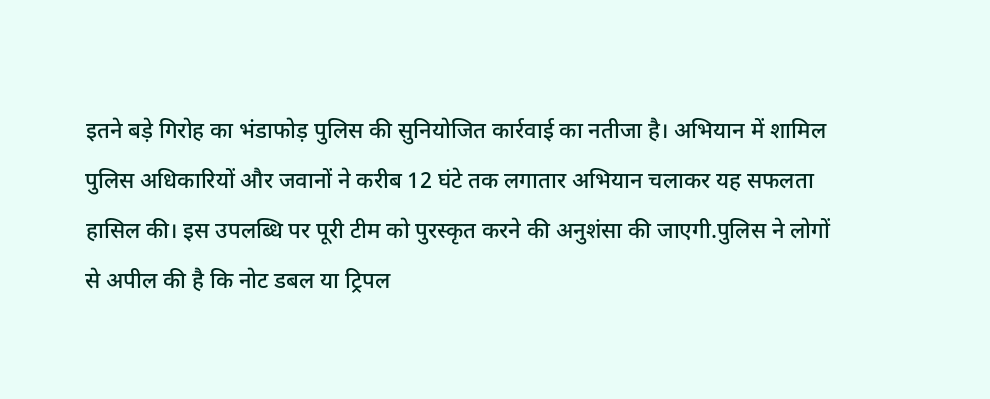इतने बड़े गिरोह का भंडाफोड़ पुलिस की सुनियोजित कार्रवाई का नतीजा है। अभियान में शामिल पुलिस अधिकारियों और जवानों ने करीब 12 घंटे तक लगातार अभियान चलाकर यह सफलता हासिल की। इस उपलब्धि पर पूरी टीम को पुरस्कृत करने की अनुशंसा की जाएगी.पुलिस ने लोगों से अपील की है कि नोट डबल या ट्रिपल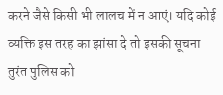करने जैसे किसी भी लालच में न आएं। यदि कोई व्यक्ति इस तरह का झांसा दे तो इसकी सूचना तुरंत पुलिस को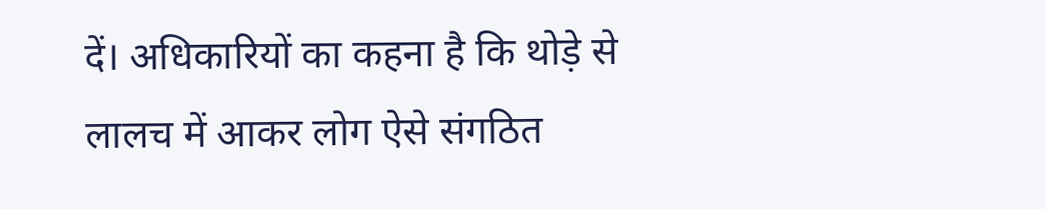दें। अधिकारियों का कहना है कि थोड़े से लालच में आकर लोग ऐसे संगठित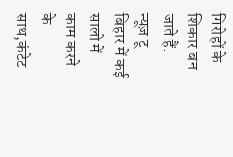गिरोहों के शिकार बन जाते हैं.
न्यूज़ टू बिहार में कई सालो में काम करने के साथ,कंटेट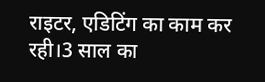राइटर, एडिटिंग का काम कर रही।3 साल का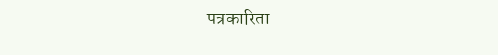पत्रकारिता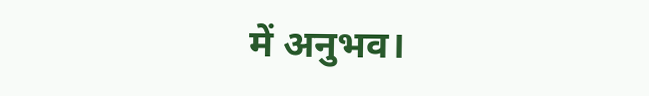में अनुभव।